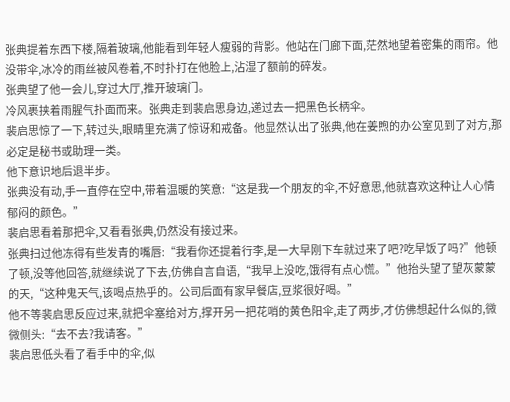张典提着东西下楼,隔着玻璃,他能看到年轻人瘦弱的背影。他站在门廊下面,茫然地望着密集的雨帘。他没带伞,冰冷的雨丝被风卷着,不时扑打在他脸上,沾湿了额前的碎发。
张典望了他一会儿,穿过大厅,推开玻璃门。
冷风裹挟着雨腥气扑面而来。张典走到裴启思身边,递过去一把黑色长柄伞。
裴启思惊了一下,转过头,眼睛里充满了惊讶和戒备。他显然认出了张典,他在姜煦的办公室见到了对方,那必定是秘书或助理一类。
他下意识地后退半步。
张典没有动,手一直停在空中,带着温暖的笑意:“这是我一个朋友的伞,不好意思,他就喜欢这种让人心情郁闷的颜色。”
裴启思看着那把伞,又看看张典,仍然没有接过来。
张典扫过他冻得有些发青的嘴唇:“我看你还提着行李,是一大早刚下车就过来了吧?吃早饭了吗?”他顿了顿,没等他回答,就继续说了下去,仿佛自言自语,“我早上没吃,饿得有点心慌。”他抬头望了望灰蒙蒙的天,“这种鬼天气,该喝点热乎的。公司后面有家早餐店,豆浆很好喝。”
他不等裴启思反应过来,就把伞塞给对方,撑开另一把花哨的黄色阳伞,走了两步,才仿佛想起什么似的,微微侧头:“去不去?我请客。”
裴启思低头看了看手中的伞,似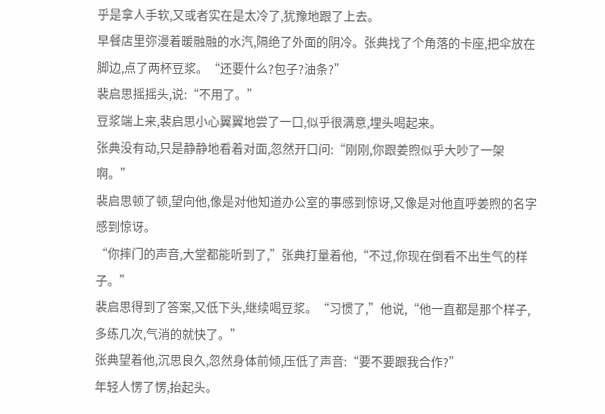乎是拿人手软,又或者实在是太冷了,犹豫地跟了上去。
早餐店里弥漫着暖融融的水汽,隔绝了外面的阴冷。张典找了个角落的卡座,把伞放在脚边,点了两杯豆浆。“还要什么?包子?油条?”
裴启思摇摇头,说:“不用了。”
豆浆端上来,裴启思小心翼翼地尝了一口,似乎很满意,埋头喝起来。
张典没有动,只是静静地看着对面,忽然开口问:“刚刚,你跟姜煦似乎大吵了一架啊。”
裴启思顿了顿,望向他,像是对他知道办公室的事感到惊讶,又像是对他直呼姜煦的名字感到惊讶。
“你摔门的声音,大堂都能听到了,”张典打量着他,“不过,你现在倒看不出生气的样子。”
裴启思得到了答案,又低下头,继续喝豆浆。“习惯了,”他说,“他一直都是那个样子,多练几次,气消的就快了。”
张典望着他,沉思良久,忽然身体前倾,压低了声音:“要不要跟我合作?”
年轻人愣了愣,抬起头。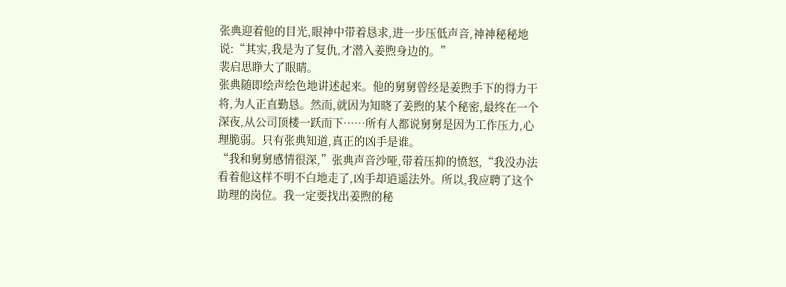张典迎着他的目光,眼神中带着恳求,进一步压低声音,神神秘秘地说:“其实,我是为了复仇,才潜入姜煦身边的。”
裴启思睁大了眼睛。
张典随即绘声绘色地讲述起来。他的舅舅曾经是姜煦手下的得力干将,为人正直勤恳。然而,就因为知晓了姜煦的某个秘密,最终在一个深夜,从公司顶楼一跃而下……所有人都说舅舅是因为工作压力,心理脆弱。只有张典知道,真正的凶手是谁。
“我和舅舅感情很深,”张典声音沙哑,带着压抑的愤怒,“我没办法看着他这样不明不白地走了,凶手却逍遥法外。所以,我应聘了这个助理的岗位。我一定要找出姜煦的秘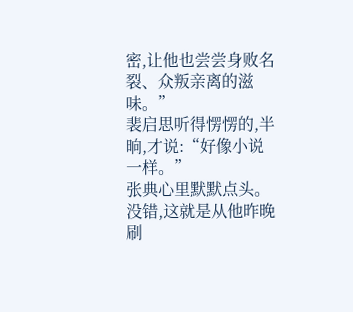密,让他也尝尝身败名裂、众叛亲离的滋味。”
裴启思听得愣愣的,半晌,才说:“好像小说一样。”
张典心里默默点头。没错,这就是从他昨晚刷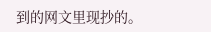到的网文里现抄的。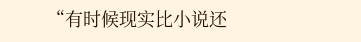“有时候现实比小说还